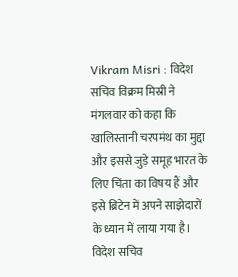Vikram Misri : विदेश सचिव विक्रम मिस्री ने मंगलवार को कहा कि खालिस्तानी चरपमंथ का मुद्दा और इससे जुड़े समूह भारत के लिए चिंता का विषय हैं और इसे ब्रिटेन में अपने साझेदारों के ध्यान में लाया गया है। विदेश सचिव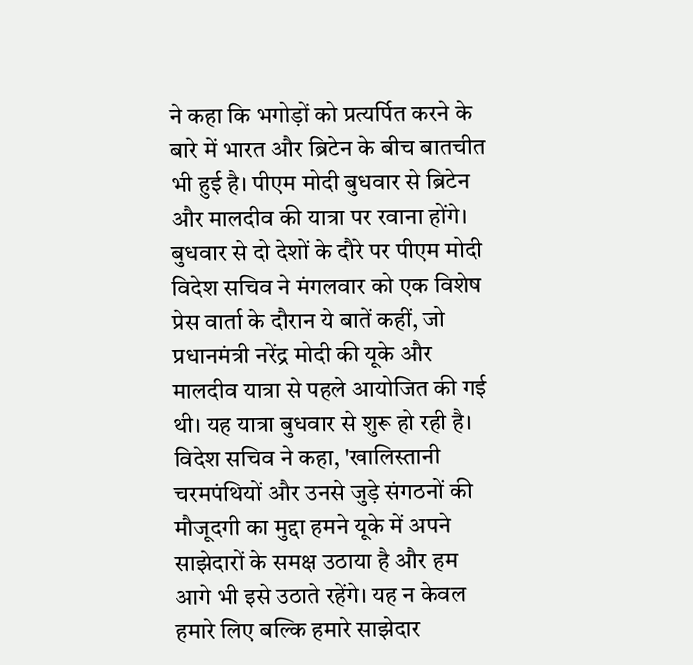ने कहा कि भगोड़ों को प्रत्यर्पित करने के बारे में भारत और ब्रिटेन के बीच बातचीत भी हुई है। पीएम मोदी बुधवार से ब्रिटेन और मालदीव की यात्रा पर रवाना होंगे।
बुधवार से दो देशों के दौरे पर पीएम मोदी
विदेश सचिव ने मंगलवार को एक विशेष प्रेस वार्ता के दौरान ये बातें कहीं, जो प्रधानमंत्री नरेंद्र मोदी की यूके और मालदीव यात्रा से पहले आयोजित की गई थी। यह यात्रा बुधवार से शुरू हो रही है। विदेश सचिव ने कहा, 'खालिस्तानी चरमपंथियों और उनसे जुड़े संगठनों की मौजूदगी का मुद्दा हमने यूके में अपने साझेदारों के समक्ष उठाया है और हम आगे भी इसे उठाते रहेंगे। यह न केवल हमारे लिए बल्कि हमारे साझेदार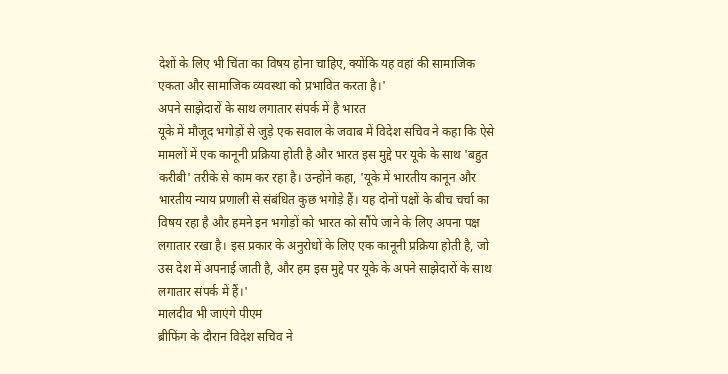देशों के लिए भी चिंता का विषय होना चाहिए, क्योंकि यह वहां की सामाजिक एकता और सामाजिक व्यवस्था को प्रभावित करता है।'
अपने साझेदारों के साथ लगातार संपर्क में है भारत
यूके में मौजूद भगोड़ों से जुड़े एक सवाल के जवाब में विदेश सचिव ने कहा कि ऐसे मामलों में एक कानूनी प्रक्रिया होती है और भारत इस मुद्दे पर यूके के साथ 'बहुत करीबी' तरीके से काम कर रहा है। उन्होंने कहा, 'यूके में भारतीय कानून और भारतीय न्याय प्रणाली से संबंधित कुछ भगोड़े हैं। यह दोनों पक्षों के बीच चर्चा का विषय रहा है और हमने इन भगोड़ों को भारत को सौंपे जाने के लिए अपना पक्ष लगातार रखा है। इस प्रकार के अनुरोधों के लिए एक कानूनी प्रक्रिया होती है, जो उस देश में अपनाई जाती है, और हम इस मुद्दे पर यूके के अपने साझेदारों के साथ लगातार संपर्क में हैं।'
मालदीव भी जाएंगे पीएम
ब्रीफिंग के दौरान विदेश सचिव ने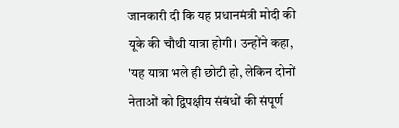जानकारी दी कि यह प्रधानमंत्री मोदी की यूके की चौथी यात्रा होगी। उन्होंने कहा, 'यह यात्रा भले ही छोटी हो, लेकिन दोनों नेताओं को द्विपक्षीय संबंधों की संपूर्ण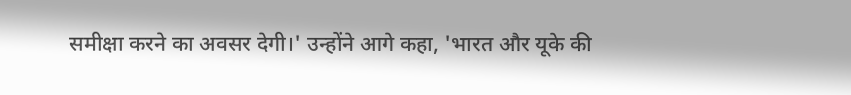समीक्षा करने का अवसर देगी।' उन्होंने आगे कहा, 'भारत और यूके की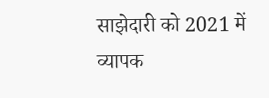साझेदारी को 2021 में व्यापक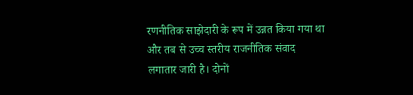रणनीतिक साझेदारी के रूप में उन्नत किया गया था और तब से उच्च स्तरीय राजनीतिक संवाद लगातार जारी है। दोनों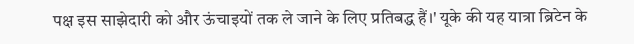पक्ष इस साझेदारी को और ऊंचाइयों तक ले जाने के लिए प्रतिबद्ध हैं।' यूके की यह यात्रा ब्रिटेन के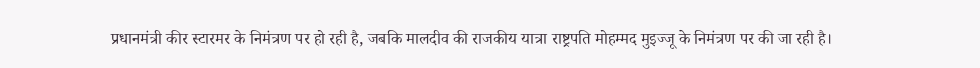प्रधानमंत्री कीर स्टारमर के निमंत्रण पर हो रही है, जबकि मालदीव की राजकीय यात्रा राष्ट्रपति मोहम्मद मुइज्जू के निमंत्रण पर की जा रही है।